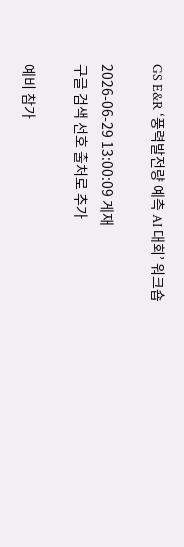GS E&R ‘풍력발전량 예측 AI 대회’ 워크숍

2026-06-29 13:00:09 게재
구글 검색 선호 출처로 추가

예비 참가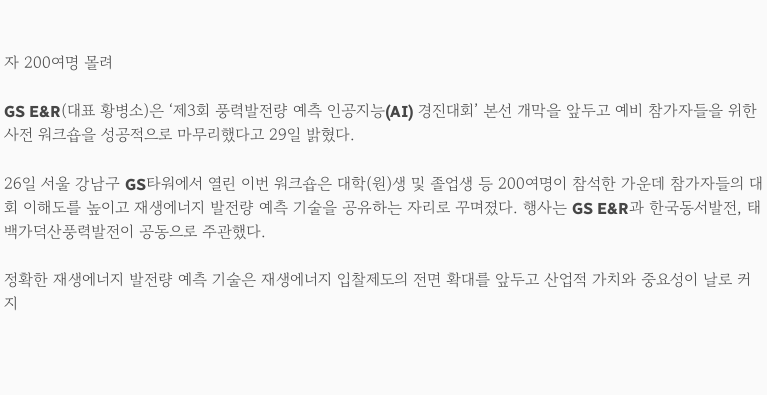자 200여명 몰려

GS E&R(대표 황병소)은 ‘제3회 풍력발전량 예측 인공지능(AI) 경진대회’ 본선 개막을 앞두고 예비 참가자들을 위한 사전 워크숍을 성공적으로 마무리했다고 29일 밝혔다.

26일 서울 강남구 GS타워에서 열린 이번 워크숍은 대학(원)생 및 졸업생 등 200여명이 참석한 가운데 참가자들의 대회 이해도를 높이고 재생에너지 발전량 예측 기술을 공유하는 자리로 꾸며졌다. 행사는 GS E&R과 한국동서발전, 태백가덕산풍력발전이 공동으로 주관했다.

정확한 재생에너지 발전량 예측 기술은 재생에너지 입찰제도의 전면 확대를 앞두고 산업적 가치와 중요성이 날로 커지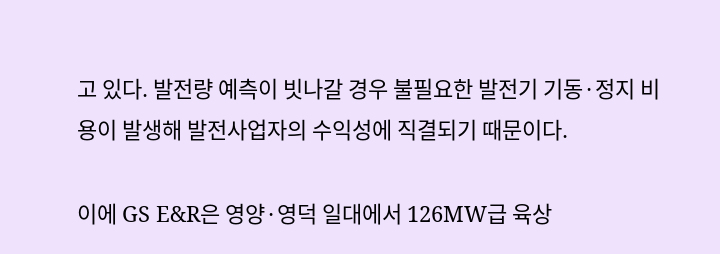고 있다. 발전량 예측이 빗나갈 경우 불필요한 발전기 기동·정지 비용이 발생해 발전사업자의 수익성에 직결되기 때문이다.

이에 GS E&R은 영양·영덕 일대에서 126MW급 육상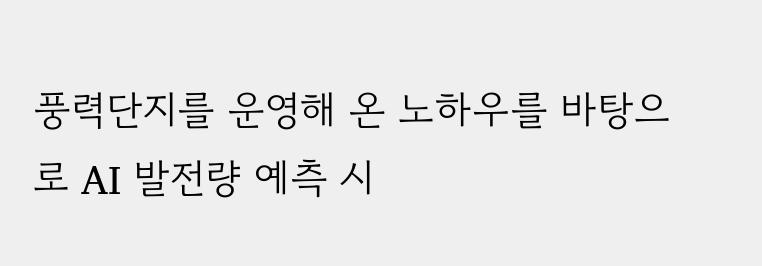풍력단지를 운영해 온 노하우를 바탕으로 AI 발전량 예측 시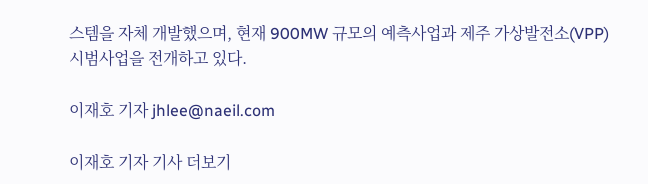스템을 자체 개발했으며, 현재 900MW 규모의 예측사업과 제주 가상발전소(VPP) 시범사업을 전개하고 있다.

이재호 기자 jhlee@naeil.com

이재호 기자 기사 더보기